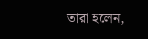তারা হলেন,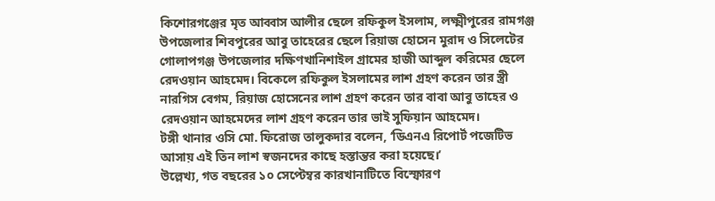কিশোরগঞ্জের মৃত আব্বাস আলীর ছেলে রফিকুল ইসলাম, লক্ষ্মীপুরের রামগঞ্জ উপজেলার শিবপুরের আবু তাহেরের ছেলে রিয়াজ হোসেন মুরাদ ও সিলেটের গোলাপগঞ্জ উপজেলার দক্ষিণখানিশাইল গ্রামের হাজী আব্দুল করিমের ছেলে রেদওয়ান আহমেদ। বিকেলে রফিকুল ইসলামের লাশ গ্রহণ করেন তার স্ত্রী নারগিস বেগম, রিয়াজ হোসেনের লাশ গ্রহণ করেন তার বাবা আবু তাহের ও রেদওয়ান আহমেদের লাশ গ্রহণ করেন তার ভাই সুফিয়ান আহমেদ।
টঙ্গী থানার ওসি মো. ফিরোজ তালুকদার বলেন, ‘ডিএনএ রিপোর্ট পজেটিভ আসায় এই তিন লাশ স্বজনদের কাছে হস্তান্তর করা হয়েছে।’
উল্লেখ্য, গত বছরের ১০ সেপ্টেম্বর কারখানাটিতে বিস্ফোরণ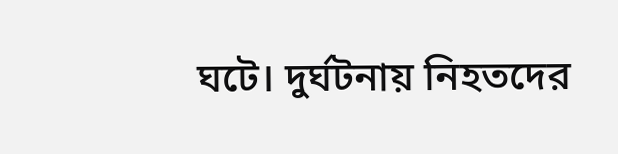ঘটে। দুর্ঘটনায় নিহতদের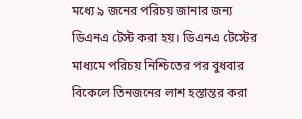মধ্যে ৯ জনের পরিচয় জানার জন্য ডিএনএ টেস্ট করা হয়। ডিএনএ টেস্টের মাধ্যমে পরিচয় নিশ্চিতের পর বুধবার বিকেলে তিনজনের লাশ হস্তান্তর করা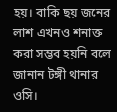হয়। বাকি ছয় জনের লাশ এখনও শনাক্ত করা সম্ভব হয়নি বলে জানান টঙ্গী থানার ওসি।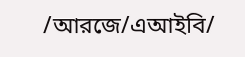/আরজে/এআইবি/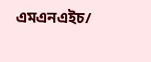এমএনএইচ/